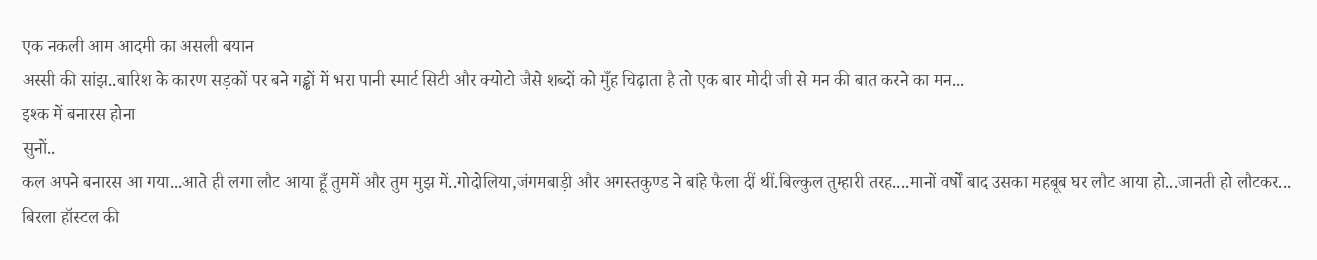एक नकली आम आदमी का असली बयान
अस्सी की सांझ..बारिश के कारण सड़कों पर बने गड्ढों में भरा पानी स्मार्ट सिटी और क्योटो जैसे शब्दों को मुँह चिढ़ाता है तो एक बार मोदी जी से मन की बात करने का मन...
इश्क में बनारस होना
सुनों..
कल अपने बनारस आ गया...आते ही लगा लौट आया हूँ तुममें और तुम मुझ में..गोदोलिया,जंगमबाड़ी और अगस्तकुण्ड ने बांहे फैला दीं थीं.बिल्कुल तुम्हारी तरह....मानों वर्षों बाद उसका महबूब घर लौट आया हो...जानती हो लौटकर...
बिरला हॉस्टल की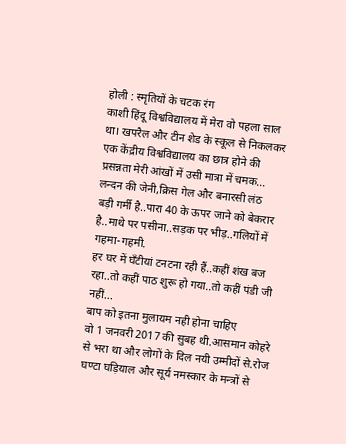होली : स्मृतियों के चटक रंग
काशी हिंदू विश्वविद्यालय में मेरा वो पहला साल था। खपरैल और टीन शेड के स्कूल से निकलकर एक केंद्रीय विश्वविद्यालय का छात्र होने की प्रसन्नता मेरी आंखों में उसी मात्रा में चमक...
लन्दन की जेनी,क्रिस गेल और बनारसी लंठ
बड़ी गर्मी है..पारा 40 के ऊपर जाने को बेकरार है..माथे पर पसीना..सड़क पर भीड़..गलियों में गहमा-गहमी.
हर घर में घँटीयां टनटना रही हैं..कहीं शंख बज रहा..तो कहीं पाठ शुरू हो गया..तो कहीं पंडी जी नहीं...
बाप को इतना मुलायम नही होना चाहिए
वो 1 जनवरी 2017 की सुबह थी.आसमान कोहरे से भरा था और लोगों के दिल नयी उम्मीदों से.रोज घण्टा घड़ियाल और सूर्य नमस्कार के मन्त्रों से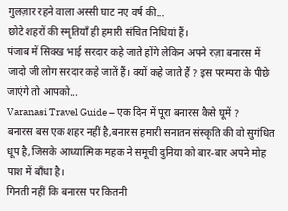गुलज़ार रहने वाला अस्सी घाट नए वर्ष की...
छोटे शहरों की स्मृतियाँ ही हमारी संचित निधियां हैं।
पंजाब में सिक्ख भाई सरदार कहे जाते होंगे लेकिन अपने रज़ा बनारस में जादो जी लोग सरदार कहे जातें हैं। क्यों कहे जाते हैं ? इस परम्परा के पीछे जाएंगे तो आपको...
Varanasi Travel Guide – एक दिन में पूरा बनारस कैसे घूमें ?
बनारस बस एक शहर नहीं है,बनारस हमारी सनातन संस्कृति की वो सुगंधित धूप है,जिसके आध्यात्मिक महक ने समूची दुनिया को बार-बार अपने मोह पाश में बाँधा है।
गिनती नहीं कि बनारस पर कितनी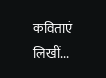कविताएं लिखीं...